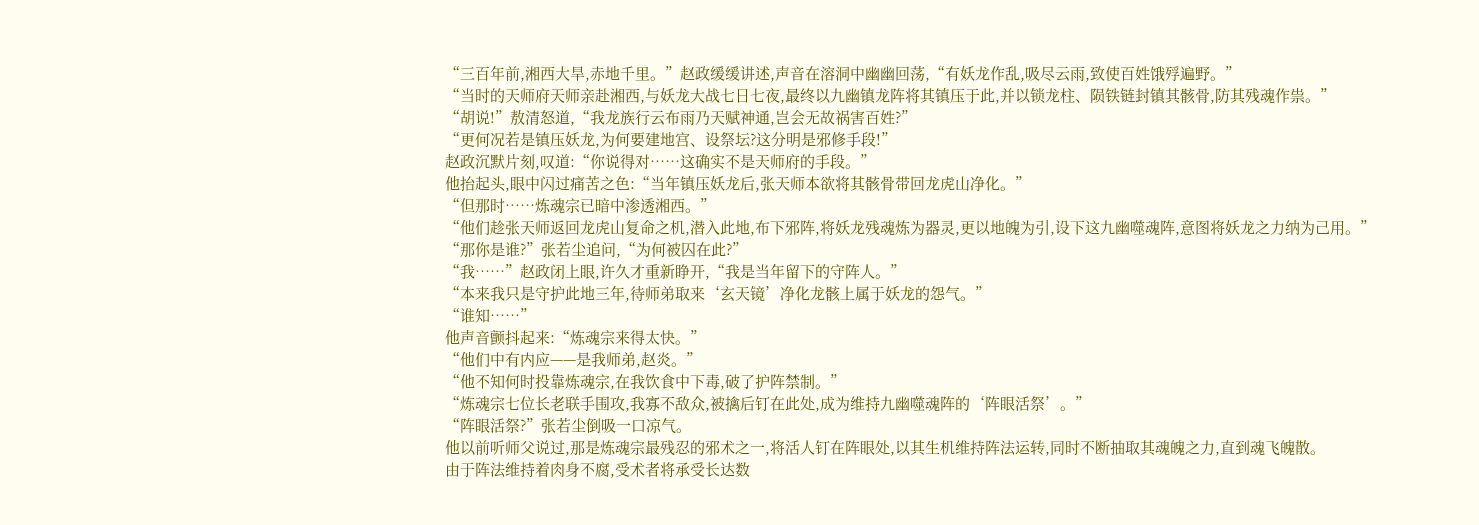“三百年前,湘西大旱,赤地千里。”赵政缓缓讲述,声音在溶洞中幽幽回荡,“有妖龙作乱,吸尽云雨,致使百姓饿殍遍野。”
“当时的天师府天师亲赴湘西,与妖龙大战七日七夜,最终以九幽镇龙阵将其镇压于此,并以锁龙柱、陨铁链封镇其骸骨,防其残魂作祟。”
“胡说!”敖清怒道,“我龙族行云布雨乃天赋神通,岂会无故祸害百姓?”
“更何况若是镇压妖龙,为何要建地宫、设祭坛?这分明是邪修手段!”
赵政沉默片刻,叹道:“你说得对……这确实不是天师府的手段。”
他抬起头,眼中闪过痛苦之色:“当年镇压妖龙后,张天师本欲将其骸骨带回龙虎山净化。”
“但那时……炼魂宗已暗中渗透湘西。”
“他们趁张天师返回龙虎山复命之机,潜入此地,布下邪阵,将妖龙残魂炼为器灵,更以地魄为引,设下这九幽噬魂阵,意图将妖龙之力纳为己用。”
“那你是谁?”张若尘追问,“为何被囚在此?”
“我……”赵政闭上眼,许久才重新睁开,“我是当年留下的守阵人。”
“本来我只是守护此地三年,待师弟取来‘玄天镜’净化龙骸上属于妖龙的怨气。”
“谁知……”
他声音颤抖起来:“炼魂宗来得太快。”
“他们中有内应——是我师弟,赵炎。”
“他不知何时投靠炼魂宗,在我饮食中下毒,破了护阵禁制。”
“炼魂宗七位长老联手围攻,我寡不敌众,被擒后钉在此处,成为维持九幽噬魂阵的‘阵眼活祭’。”
“阵眼活祭?”张若尘倒吸一口凉气。
他以前听师父说过,那是炼魂宗最残忍的邪术之一,将活人钉在阵眼处,以其生机维持阵法运转,同时不断抽取其魂魄之力,直到魂飞魄散。
由于阵法维持着肉身不腐,受术者将承受长达数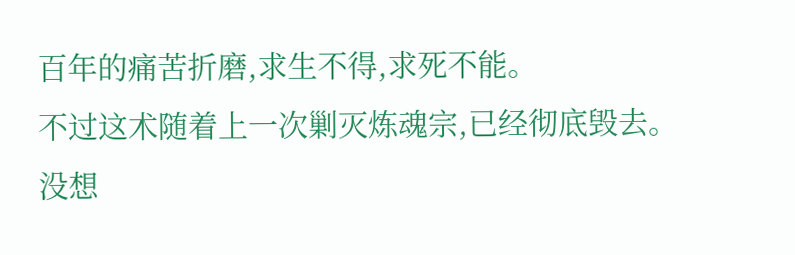百年的痛苦折磨,求生不得,求死不能。
不过这术随着上一次剿灭炼魂宗,已经彻底毁去。
没想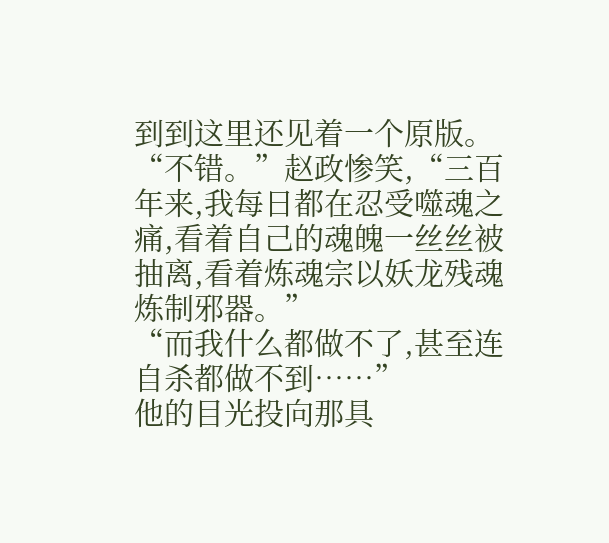到到这里还见着一个原版。
“不错。”赵政惨笑,“三百年来,我每日都在忍受噬魂之痛,看着自己的魂魄一丝丝被抽离,看着炼魂宗以妖龙残魂炼制邪器。”
“而我什么都做不了,甚至连自杀都做不到……”
他的目光投向那具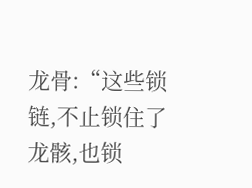龙骨:“这些锁链,不止锁住了龙骸,也锁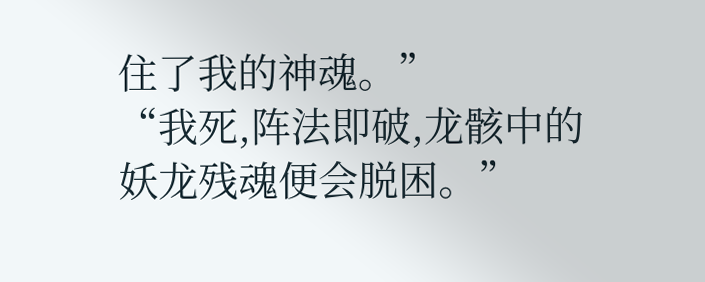住了我的神魂。”
“我死,阵法即破,龙骸中的妖龙残魂便会脱困。”